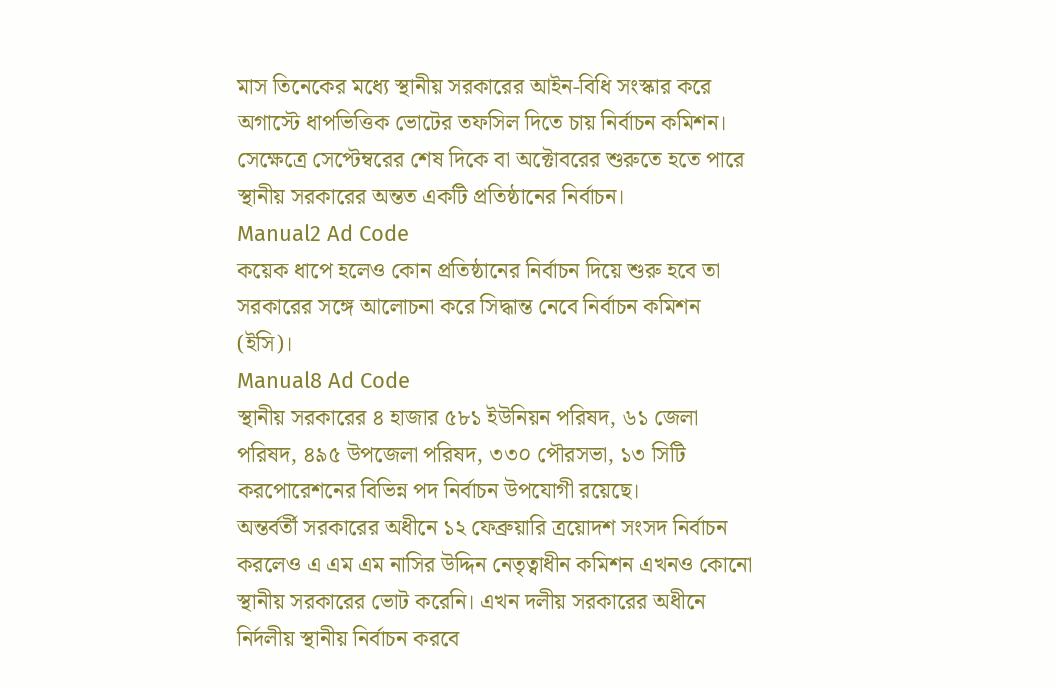মাস তিনেকের মধ্যে স্থানীয় সরকারের আইন-বিধি সংস্কার করে অগাস্টে ধাপভিত্তিক ভোটের তফসিল দিতে চায় নির্বাচন কমিশন।
সেক্ষেত্রে সেপ্টেম্বরের শেষ দিকে বা অক্টোবরের শুরুতে হতে পারে স্থানীয় সরকারের অন্তত একটি প্রতিষ্ঠানের নির্বাচন।
Manual2 Ad Code
কয়েক ধাপে হলেও কোন প্রতিষ্ঠানের নির্বাচন দিয়ে শুরু হবে তা সরকারের সঙ্গে আলোচনা করে সিদ্ধান্ত নেবে নির্বাচন কমিশন (ইসি)।
Manual8 Ad Code
স্থানীয় সরকারের ৪ হাজার ৫৮১ ইউনিয়ন পরিষদ, ৬১ জেলা পরিষদ, ৪৯৫ উপজেলা পরিষদ, ৩৩০ পৌরসভা, ১৩ সিটি করপোরেশনের বিভিন্ন পদ নির্বাচন উপযোগী রয়েছে।
অন্তর্বর্তী সরকারের অধীনে ১২ ফেব্রুয়ারি ত্রয়োদশ সংসদ নির্বাচন করলেও এ এম এম নাসির উদ্দিন নেতৃত্বাধীন কমিশন এখনও কোনো স্থানীয় সরকারের ভোট করেনি। এখন দলীয় সরকারের অধীনে নির্দলীয় স্থানীয় নির্বাচন করবে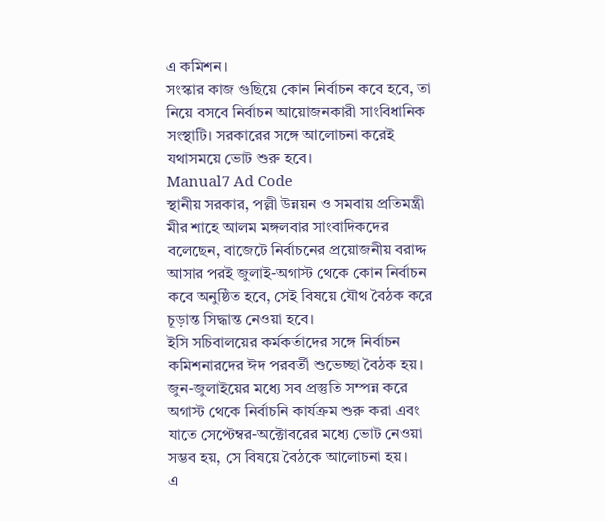এ কমিশন।
সংস্কার কাজ গুছিয়ে কোন নির্বাচন কবে হবে, তা নিয়ে বসবে নির্বাচন আয়োজনকারী সাংবিধানিক সংস্থাটি। সরকারের সঙ্গে আলোচনা করেই যথাসময়ে ভোট শুরু হবে।
Manual7 Ad Code
স্থানীয় সরকার, পল্লী উন্নয়ন ও সমবায় প্রতিমন্ত্রী মীর শাহে আলম মঙ্গলবার সাংবাদিকদের বলেছেন, বাজেটে নির্বাচনের প্রয়োজনীয় বরাদ্দ আসার পরই জুলাই-অগাস্ট থেকে কোন নির্বাচন কবে অনুষ্ঠিত হবে, সেই বিষয়ে যৌথ বৈঠক করে চূড়ান্ত সিদ্ধান্ত নেওয়া হবে।
ইসি সচিবালয়ের কর্মকর্তাদের সঙ্গে নির্বাচন কমিশনারদের ঈদ পরবর্তী শুভেচ্ছা বৈঠক হয়। জুন-জুলাইয়ের মধ্যে সব প্রস্তুতি সম্পন্ন করে অগাস্ট থেকে নির্বাচনি কার্যক্রম শুরু করা এবং যাতে সেপ্টেম্বর-অক্টোবরের মধ্যে ভোট নেওয়া সম্ভব হয়, সে বিষয়ে বৈঠকে আলোচনা হয়।
এ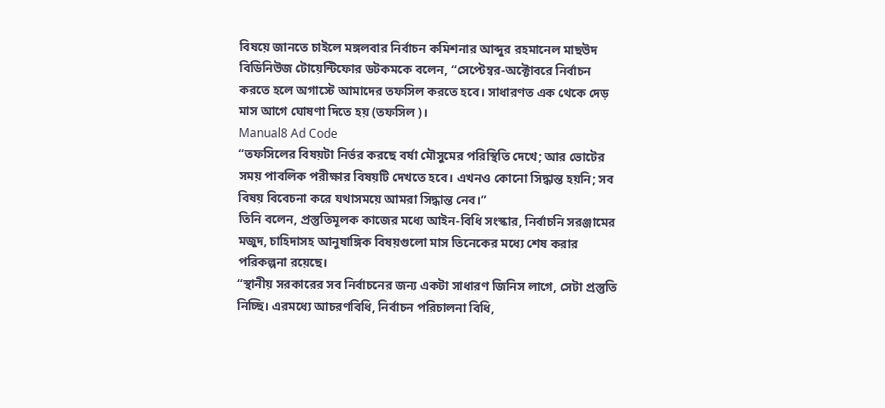বিষয়ে জানতে চাইলে মঙ্গলবার নির্বাচন কমিশনার আব্দুর রহমানেল মাছউদ বিডিনিউজ টোয়েন্টিফোর ডটকমকে বলেন, “সেপ্টেম্বর-অক্টোবরে নির্বাচন করতে হলে অগাস্টে আমাদের তফসিল করতে হবে। সাধারণত এক থেকে দেড় মাস আগে ঘোষণা দিতে হয় (তফসিল)।
Manual8 Ad Code
“তফসিলের বিষয়টা নির্ভর করছে বর্ষা মৌসুমের পরিস্থিতি দেখে; আর ভোটের সময় পাবলিক পরীক্ষার বিষয়টি দেখতে হবে। এখনও কোনো সিদ্ধান্ত হয়নি; সব বিষয় বিবেচনা করে যথাসময়ে আমরা সিদ্ধান্ত নেব।”
তিনি বলেন, প্রস্তুতিমূলক কাজের মধ্যে আইন-বিধি সংস্কার, নির্বাচনি সরঞ্জামের মজুদ, চাহিদাসহ আনুষাঙ্গিক বিষয়গুলো মাস তিনেকের মধ্যে শেষ করার পরিকল্পনা রয়েছে।
“স্থানীয় সরকারের সব নির্বাচনের জন্য একটা সাধারণ জিনিস লাগে, সেটা প্রস্তুতি নিচ্ছি। এরমধ্যে আচরণবিধি, নির্বাচন পরিচালনা বিধি,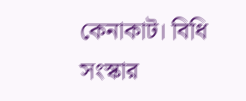কেনাকাট। বিধি সংস্কার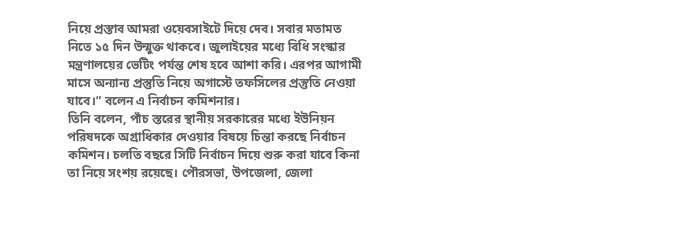নিয়ে প্রস্তাব আমরা ওয়েবসাইটে দিয়ে দেব। সবার মতামত নিতে ১৫ দিন উন্মুক্ত থাকবে। জুলাইয়ের মধ্যে বিধি সংস্কার মন্ত্রণালয়ের ভেটিং পর্যন্ত শেষ হবে আশা করি। এরপর আগামী মাসে অন্যান্য প্রস্তুতি নিয়ে অগাস্টে তফসিলের প্রস্তুতি নেওয়া যাবে।” বলেন এ নির্বাচন কমিশনার।
তিনি বলেন, পাঁচ স্তরের স্থানীয় সরকারের মধ্যে ইউনিয়ন পরিষদকে অগ্রাধিকার দেওয়ার বিষয়ে চিন্তা করছে নির্বাচন কমিশন। চলতি বছরে সিটি নির্বাচন দিয়ে শুরু করা যাবে কিনা তা নিয়ে সংশয় রয়েছে। পৌরসভা, উপজেলা, জেলা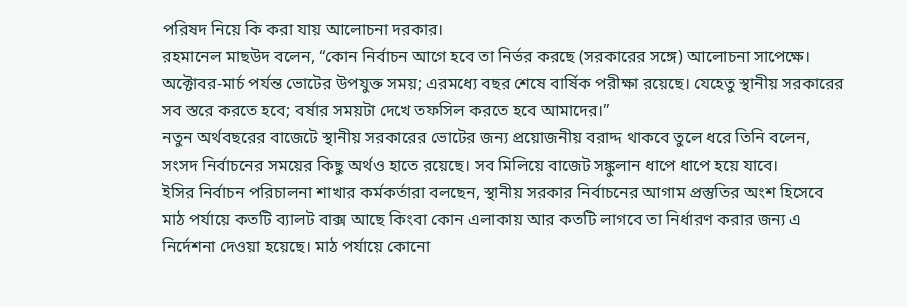পরিষদ নিয়ে কি করা যায় আলোচনা দরকার।
রহমানেল মাছউদ বলেন, “কোন নির্বাচন আগে হবে তা নির্ভর করছে (সরকারের সঙ্গে) আলোচনা সাপেক্ষে। অক্টোবর-মার্চ পর্যন্ত ভোটের উপযুক্ত সময়; এরমধ্যে বছর শেষে বার্ষিক পরীক্ষা রয়েছে। যেহেতু স্থানীয় সরকারের সব স্তরে করতে হবে; বর্ষার সময়টা দেখে তফসিল করতে হবে আমাদের।”
নতুন অর্থবছরের বাজেটে স্থানীয় সরকারের ভোটের জন্য প্রয়োজনীয় বরাদ্দ থাকবে তুলে ধরে তিনি বলেন, সংসদ নির্বাচনের সময়ের কিছু অর্থও হাতে রয়েছে। সব মিলিয়ে বাজেট সঙ্কুলান ধাপে ধাপে হয়ে যাবে।
ইসির নির্বাচন পরিচালনা শাখার কর্মকর্তারা বলছেন, স্থানীয় সরকার নির্বাচনের আগাম প্রস্তুতির অংশ হিসেবে মাঠ পর্যায়ে কতটি ব্যালট বাক্স আছে কিংবা কোন এলাকায় আর কতটি লাগবে তা নির্ধারণ করার জন্য এ নির্দেশনা দেওয়া হয়েছে। মাঠ পর্যায়ে কোনো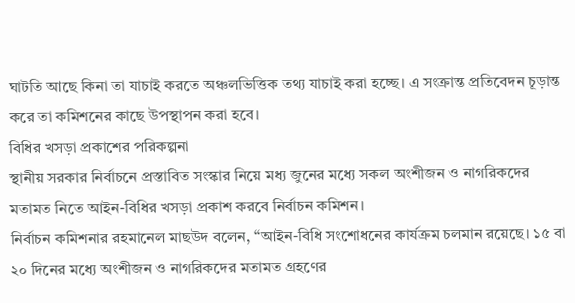ঘাটতি আছে কিনা তা যাচাই করতে অঞ্চলভিত্তিক তথ্য যাচাই করা হচ্ছে। এ সংক্রান্ত প্রতিবেদন চূড়ান্ত করে তা কমিশনের কাছে উপস্থাপন করা হবে।
বিধির খসড়া প্রকাশের পরিকল্পনা
স্থানীয় সরকার নির্বাচনে প্রস্তাবিত সংস্কার নিয়ে মধ্য জুনের মধ্যে সকল অংশীজন ও নাগরিকদের মতামত নিতে আইন-বিধির খসড়া প্রকাশ করবে নির্বাচন কমিশন।
নির্বাচন কমিশনার রহমানেল মাছউদ বলেন, “আইন-বিধি সংশোধনের কার্যক্রম চলমান রয়েছে। ১৫ বা ২০ দিনের মধ্যে অংশীজন ও নাগরিকদের মতামত গ্রহণের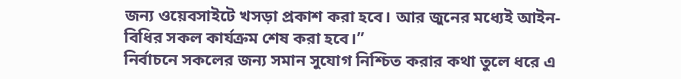জন্য ওয়েবসাইটে খসড়া প্রকাশ করা হবে। আর জুনের মধ্যেই আইন-বিধির সকল কার্যক্রম শেষ করা হবে।”
নির্বাচনে সকলের জন্য সমান সুযোগ নিশ্চিত করার কথা তুলে ধরে এ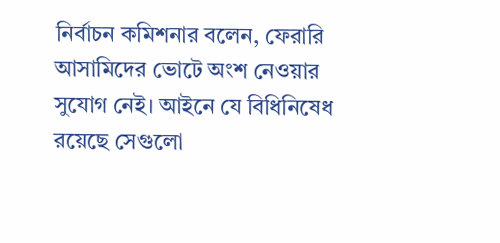নির্বাচন কমিশনার বলেন, ফেরারি আসামিদের ভোটে অংশ নেওয়ার সুযোগ নেই। আইনে যে বিধিনিষেধ রয়েছে সেগুলো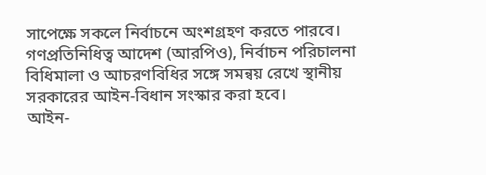সাপেক্ষে সকলে নির্বাচনে অংশগ্রহণ করতে পারবে।
গণপ্রতিনিধিত্ব আদেশ (আরপিও), নির্বাচন পরিচালনা বিধিমালা ও আচরণবিধির সঙ্গে সমন্বয় রেখে স্থানীয় সরকারের আইন-বিধান সংস্কার করা হবে।
আইন-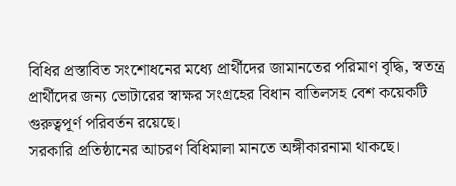বিধির প্রস্তাবিত সংশোধনের মধ্যে প্রার্থীদের জামানতের পরিমাণ বৃদ্ধি, স্বতন্ত্র প্রার্থীদের জন্য ভোটারের স্বাক্ষর সংগ্রহের বিধান বাতিলসহ বেশ কয়েকটি গুরুত্বপূর্ণ পরিবর্তন রয়েছে।
সরকারি প্রতিষ্ঠানের আচরণ বিধিমালা মানতে অঙ্গীকারনামা থাকছে।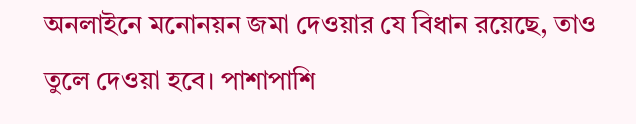অনলাইনে মনোনয়ন জমা দেওয়ার যে বিধান রয়েছে, তাও তুলে দেওয়া হবে। পাশাপাশি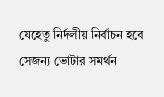যেহেতু নির্দলীয় নির্বাচন হবে সেজন্য ভোটার সমর্থন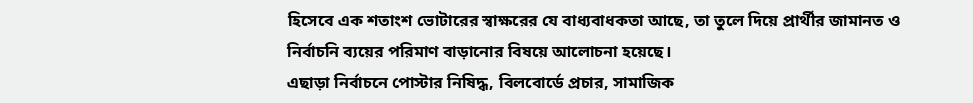হিসেবে এক শতাংশ ভোটারের স্বাক্ষরের যে বাধ্যবাধকতা আছে, তা তুলে দিয়ে প্রার্থীর জামানত ও নির্বাচনি ব্যয়ের পরিমাণ বাড়ানোর বিষয়ে আলোচনা হয়েছে।
এছাড়া নির্বাচনে পোস্টার নিষিদ্ধ, বিলবোর্ডে প্রচার, সামাজিক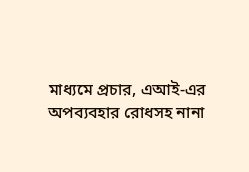মাধ্যমে প্রচার, এআই-এর অপব্যবহার রোধসহ নানা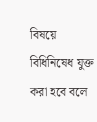বিষয়ে বিধিনিষেধ যুক্ত করা হবে বলে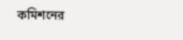কমিশনের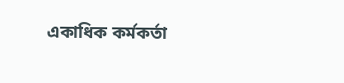একাধিক কর্মকর্তা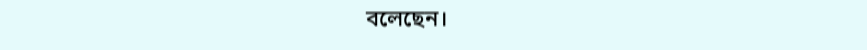বলেছেন।